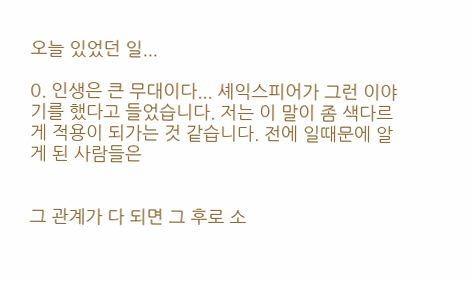오늘 있었던 일...

0. 인생은 큰 무대이다... 셰익스피어가 그런 이야기를 했다고 들었습니다. 저는 이 말이 좀 색다르게 적용이 되가는 것 같습니다. 전에 일때문에 알게 된 사람들은


그 관계가 다 되면 그 후로 소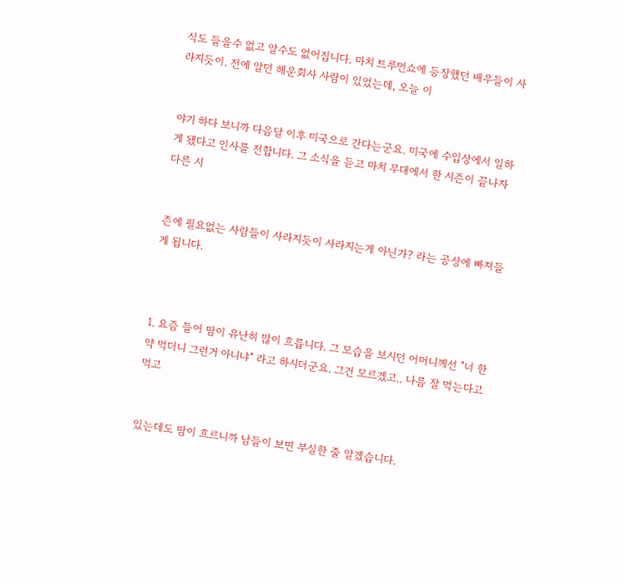식도 들을수 없고 알수도 없어집니다. 마치 트루먼쇼에 등장했던 배우들이 사라지듯이. 전에 알던 해운회사 사람이 있었는데, 오늘 이


야기 하다 보니까 다음달 이후 미국으로 간다는군요. 미국에 수입상에서 일하게 됐다고 인사를 전합니다. 그 소식을 듣고 마치 무대에서 한 시즌이 끝나자 다른 시


즌에 필요없는 사람들이 사라지듯이 사라지는게 아닌가? 라는 공상에 빠져들게 됩니다.



1. 요즘 들어 땀이 유난히 많이 흐릅니다. 그 모습을 보시던 어머니께선 "너 한약 먹더니 그런거 아니냐" 라고 하시더군요. 그건 모르겠고.. 나름 잘 먹는다고 먹고


있는데도 땀이 흐르니까 남들이 보면 부실한 줄 알겠습니다.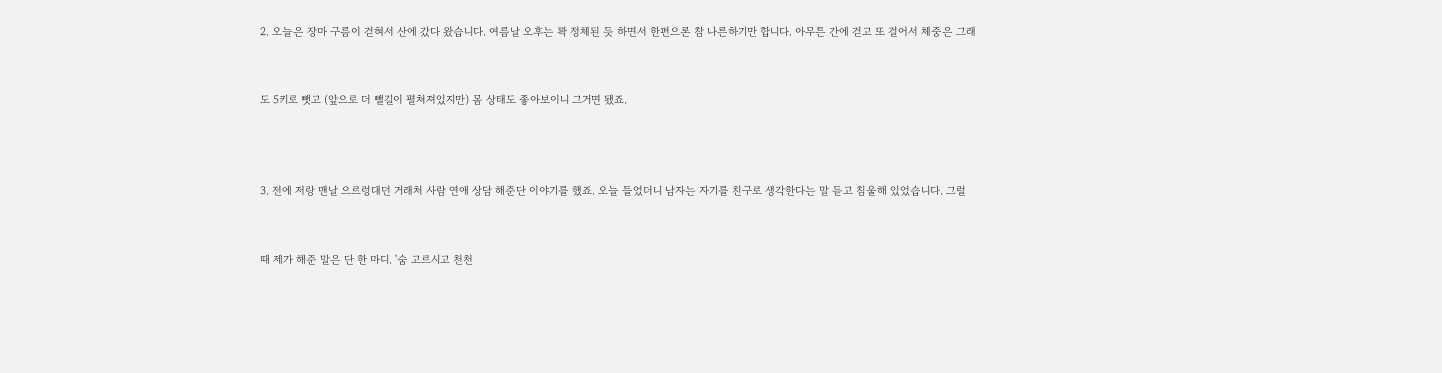2. 오늘은 장마 구름이 걷혀서 산에 갔다 왔습니다. 여름날 오후는 꽉 정체된 듯 하면서 한편으론 참 나른하기만 합니다. 아무튼 간에 걷고 또 걸어서 체중은 그래


도 5키로 뺏고 (앞으로 더 뺄길이 펼쳐져있지만) 몸 상태도 좋아보이니 그거면 됐죠.



3. 전에 저랑 맨날 으르렁대던 거래처 사람 연애 상담 해준단 이야기를 했죠. 오늘 들었더니 남자는 자기를 친구로 생각한다는 말 듣고 침울해 있었습니다. 그럴


때 제가 해준 말은 단 한 마디. '숨 고르시고 천천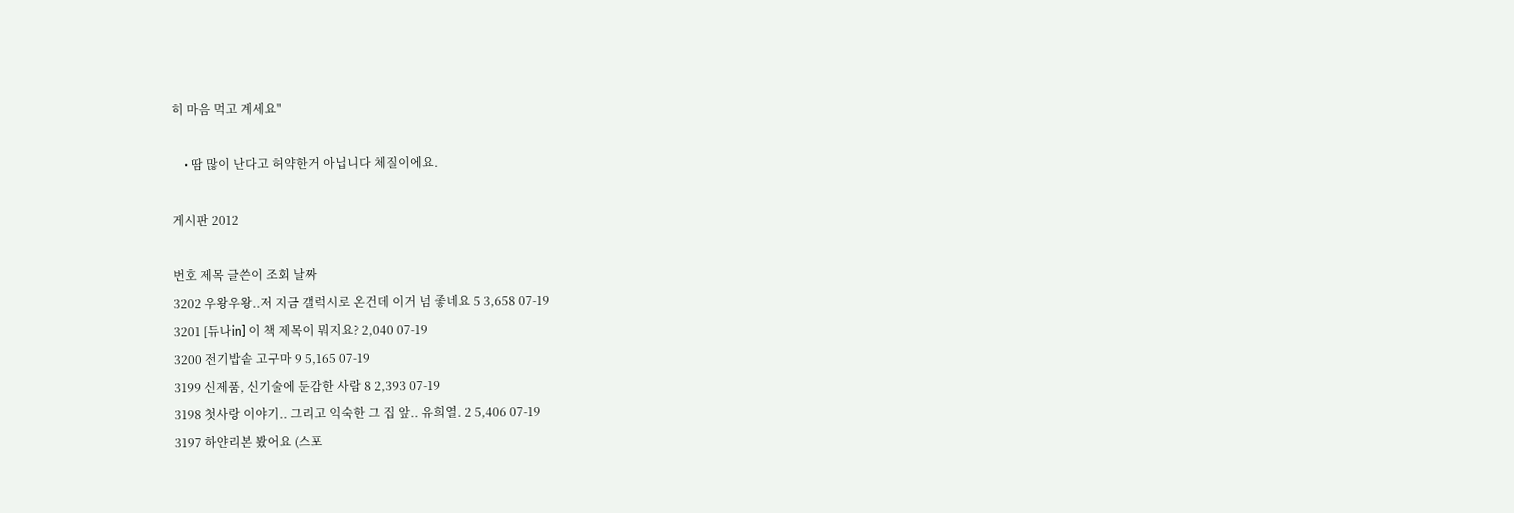히 마음 먹고 계세요"

    • 땀 많이 난다고 허약한거 아닙니다 체질이에요.

게시판 2012

번호 제목 글쓴이 조회 날짜
3202 우왕우왕..저 지금 갤럭시로 온건데 이거 넘 좋네요 5 3,658 07-19
3201 [듀나in] 이 책 제목이 뭐지요? 2,040 07-19
3200 전기밥솥 고구마 9 5,165 07-19
3199 신제품, 신기술에 둔감한 사람 8 2,393 07-19
3198 첫사랑 이야기.. 그리고 익숙한 그 집 앞.. 유희열. 2 5,406 07-19
3197 하얀리본 봤어요 (스포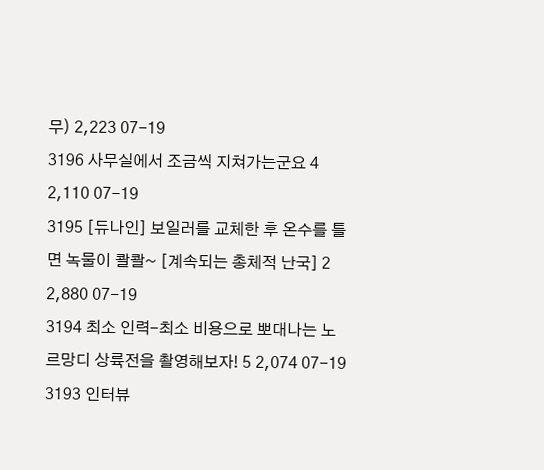무) 2,223 07-19
3196 사무실에서 조금씩 지쳐가는군요 4 2,110 07-19
3195 [듀나인] 보일러를 교체한 후 온수를 틀면 녹물이 콸콸~ [계속되는 총체적 난국] 2 2,880 07-19
3194 최소 인력-최소 비용으로 뽀대나는 노르망디 상륙전을 촬영해보자! 5 2,074 07-19
3193 인터뷰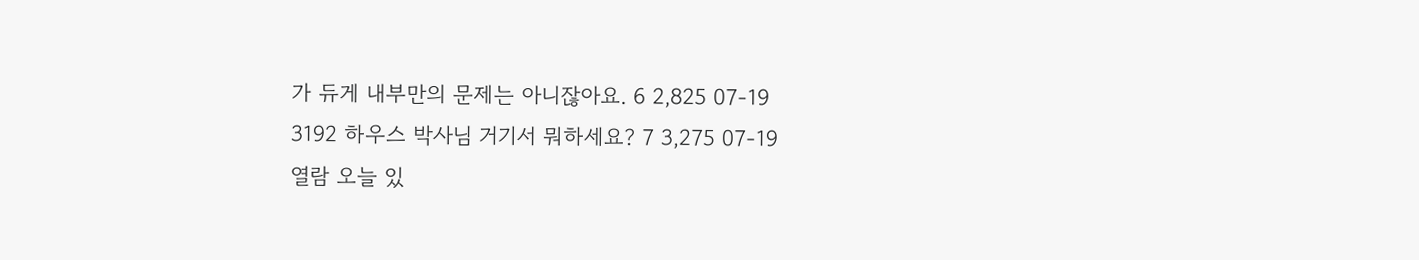가 듀게 내부만의 문제는 아니잖아요. 6 2,825 07-19
3192 하우스 박사님 거기서 뭐하세요? 7 3,275 07-19
열람 오늘 있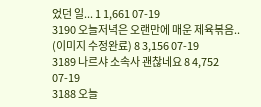었던 일... 1 1,661 07-19
3190 오늘저녁은 오랜만에 매운 제육볶음.. (이미지 수정완료) 8 3,156 07-19
3189 나르샤 소속사 괜찮네요 8 4,752 07-19
3188 오늘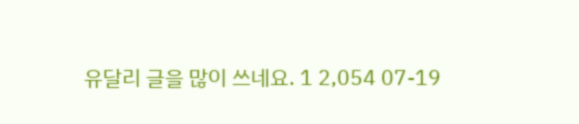유달리 글을 많이 쓰네요. 1 2,054 07-19